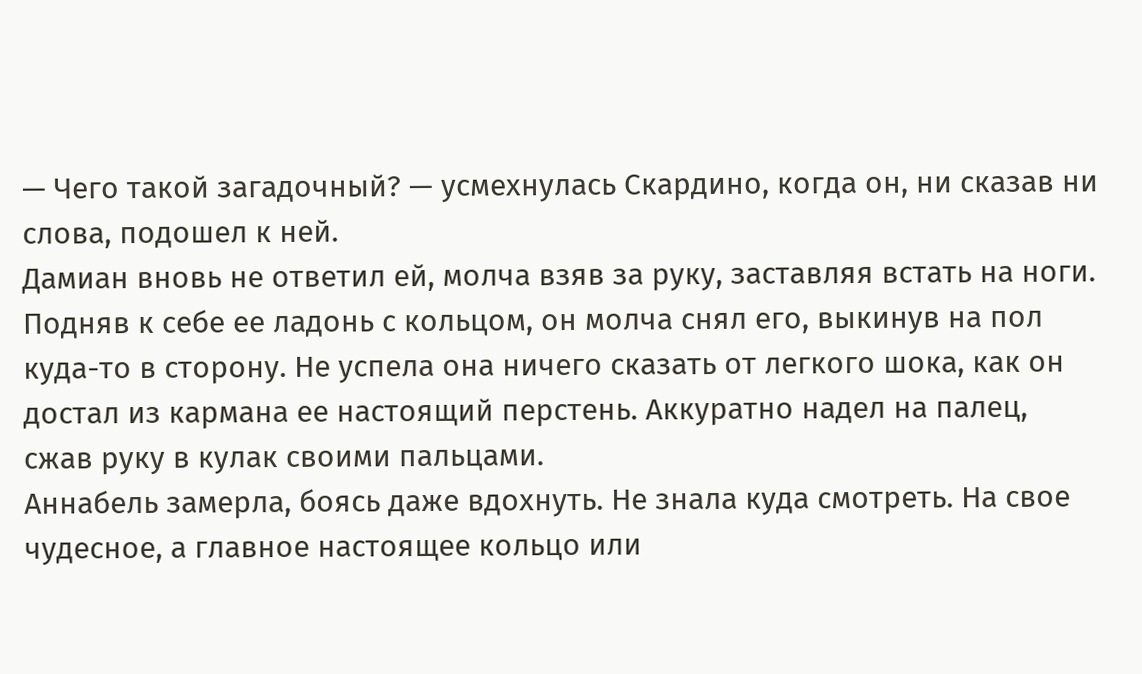— Чего такой загадочный? — усмехнулась Скардино, когда он, ни сказав ни слова, подошел к ней.
Дамиан вновь не ответил ей, молча взяв за руку, заставляя встать на ноги. Подняв к себе ее ладонь с кольцом, он молча снял его, выкинув на пол куда-то в сторону. Не успела она ничего сказать от легкого шока, как он достал из кармана ее настоящий перстень. Аккуратно надел на палец, сжав руку в кулак своими пальцами.
Аннабель замерла, боясь даже вдохнуть. Не знала куда смотреть. На свое чудесное, а главное настоящее кольцо или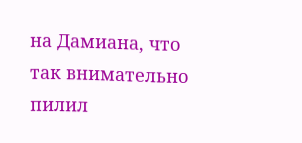на Дамиана, что так внимательно пилил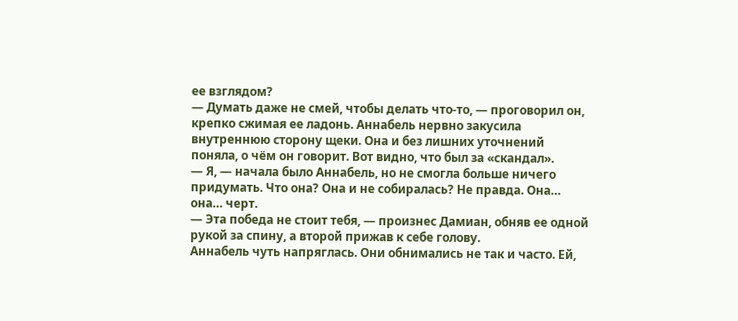ее взглядом?
— Думать даже не смей, чтобы делать что-то, — проговорил он, крепко сжимая ее ладонь. Аннабель нервно закусила внутреннюю сторону щеки. Она и без лишних уточнений поняла, о чём он говорит. Вот видно, что был за «скандал».
— Я, — начала было Аннабель, но не смогла больше ничего придумать. Что она? Она и не собиралась? Не правда. Она… она… черт.
— Эта победа не стоит тебя, — произнес Дамиан, обняв ее одной рукой за спину, а второй прижав к себе голову.
Аннабель чуть напряглась. Они обнимались не так и часто. Ей,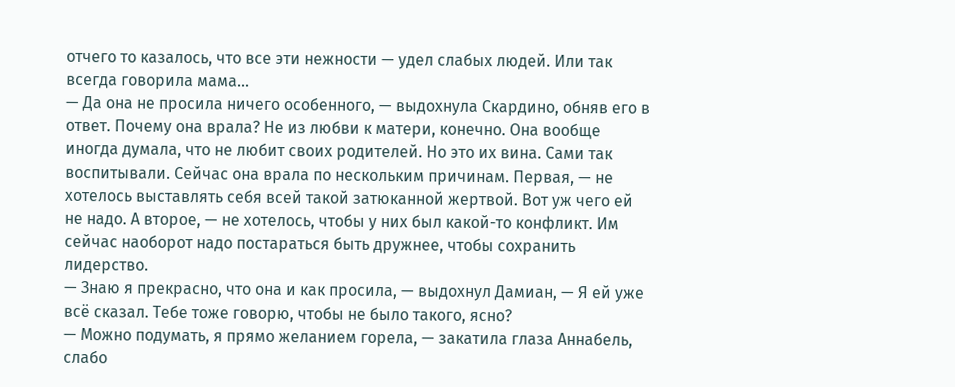отчего то казалось, что все эти нежности — удел слабых людей. Или так всегда говорила мама…
— Да она не просила ничего особенного, — выдохнула Скардино, обняв его в ответ. Почему она врала? Не из любви к матери, конечно. Она вообще иногда думала, что не любит своих родителей. Но это их вина. Сами так воспитывали. Сейчас она врала по нескольким причинам. Первая, — не хотелось выставлять себя всей такой затюканной жертвой. Вот уж чего ей не надо. А второе, — не хотелось, чтобы у них был какой-то конфликт. Им сейчас наоборот надо постараться быть дружнее, чтобы сохранить лидерство.
— Знаю я прекрасно, что она и как просила, — выдохнул Дамиан, — Я ей уже всё сказал. Тебе тоже говорю, чтобы не было такого, ясно?
— Можно подумать, я прямо желанием горела, — закатила глаза Аннабель, слабо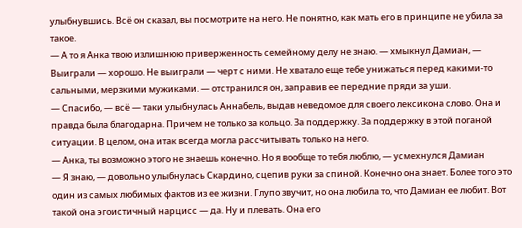улыбнувшись. Всё он сказал, вы посмотрите на него. Не понятно, как мать его в принципе не убила за такое.
— А то я Анка твою излишнюю приверженность семейному делу не знаю. — хмыкнул Дамиан, — Выиграли — хорошо. Не выиграли — черт с ними. Не хватало еще тебе унижаться перед какими-то сальными, мерзкими мужиками. — отстранился он, заправив ее передние пряди за уши.
— Спасибо, — всё — таки улыбнулась Аннабель, выдав неведомое для своего лексикона слово. Она и правда была благодарна. Причем не только за кольцо. За поддержку. За поддержку в этой поганой ситуации. В целом, она итак всегда могла рассчитывать только на него.
— Анка, ты возможно этого не знаешь конечно. Но я вообще то тебя люблю, — усмехнулся Дамиан
— Я знаю, — довольно улыбнулась Скардино, сцепив руки за спиной. Конечно она знает. Более того это один из самых любимых фактов из ее жизни. Глупо звучит, но она любила то, что Дамиан ее любит. Вот такой она эгоистичный нарцисс — да. Ну и плевать. Она его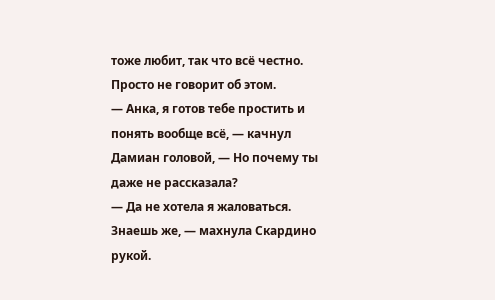тоже любит, так что всё честно. Просто не говорит об этом.
— Анка, я готов тебе простить и понять вообще всё, — качнул Дамиан головой, — Но почему ты даже не рассказала?
— Да не хотела я жаловаться. Знаешь же, — махнула Скардино рукой.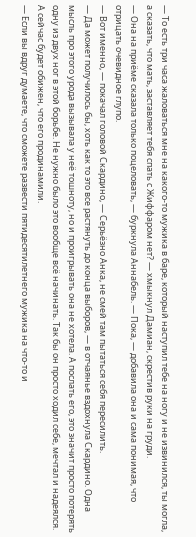— То есть три часа жаловаться мне на какого-то мужика в баре, который наступил тебе на ногу и не извинился, ты могла, а сказать, что мать, заставляет тебя спать с Жиффаром нет? — хмыкнул Дамиан, скрестив руки на груди.
— Она на приёме сказала только поцеловать, — буркнула Аннабель. — Пока, — добавила она и сама понимая, что отрицать очевидное глупо.
— Вот именно, — покачал головой Скардино, — Серьёзно Анка, не смей там пытаться себя пересилить.
— Да может получилось бы, хоть как то это все растянуть до конца выборов, — в отчаянье вздохнула Скардино. Одна мысль про этого урода вызывала у неё тошноту, но и проигрывать она не хотела. А послать его, это значит просто потерять одну из двух ног в этой борьбе. Не нужно было это вообще всё начинать. Так бы он просто ходил себе, мечтал и надеялся. А сейчас будет обижен, что его продинамили.
— Если вы вдруг думаете, что сможете развести пятидесятилетнего мужика на что-то и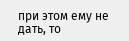при этом ему не дать, то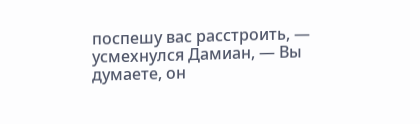поспешу вас расстроить, — усмехнулся Дамиан, — Вы думаете, он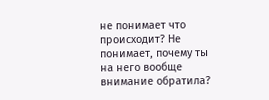не понимает что происходит? Не понимает, почему ты на него вообще внимание обратила?